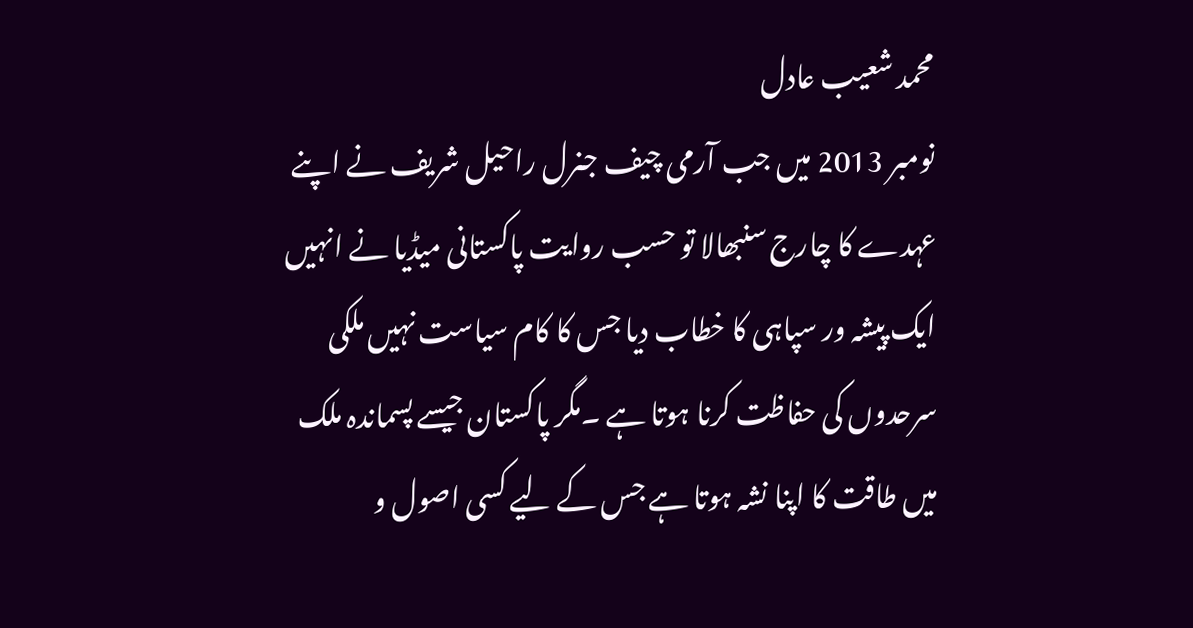محمد شعیب عادل
نومبر 2013 میں جب آرمی چیف جنرل راحیل شریف نے اپنے عہدے کا چارج سنبھالا تو حسب روایت پاکستانی میڈیا نے انہیں ایک پیشہ ور سپاہی کا خطاب دیا جس کا کام سیاست نہیں ملکی سرحدوں کی حفاظت کرنا ہوتا ہے ۔مگر پاکستان جیسے پسماندہ ملک میں طاقت کا اپنا نشہ ہوتا ہے جس کے لیے کسی اصول و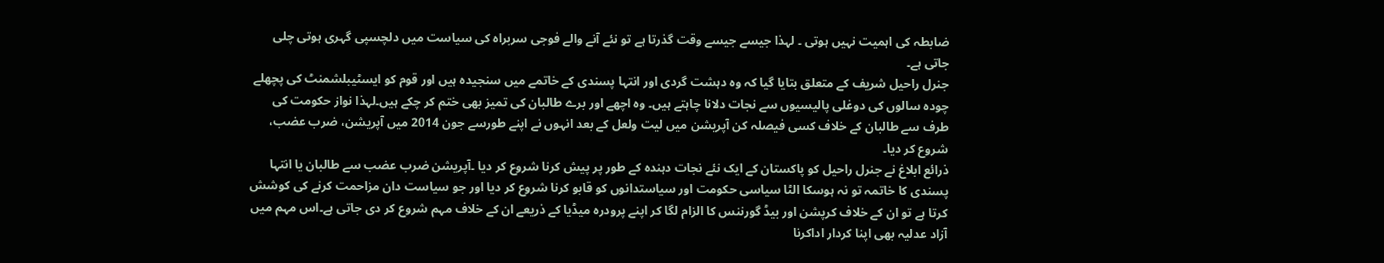ضابطہ کی اہمیت نہیں ہوتی ۔ لہذا جیسے جیسے وقت گذرتا ہے تو نئے آنے والے فوجی سربراہ کی سیاست میں دلچسپی گہری ہوتی چلی جاتی ہے۔
جنرل راحیل شریف کے متعلق بتایا گیا کہ وہ دہشت گردی اور انتہا پسندی کے خاتمے میں سنجیدہ ہیں اور قوم کو ایسٹیبلشمنٹ کی پچھلے چودہ سالوں کی دوغلی پالیسیوں سے نجات دلانا چاہتے ہیں۔ وہ اچھے اور برے طالبان کی تمیز بھی ختم کر چکے ہیں۔لہذا نواز حکومت کی طرف سے طالبان کے خلاف کسی فیصلہ کن آپریشن میں لیت ولعل کے بعد انہوں نے اپنے طورسے جون 2014 میں آپریشن، ضرب عضب، شروع کر دیا۔
ذرائع ابلاغ نے جنرل راحیل کو پاکستان کے ایک نئے نجات دہندہ کے طور پر پیش کرنا شروع کر دیا ۔آپریشن ضرب عضب سے طالبان یا انتہا پسندی کا خاتمہ تو نہ ہوسکا الٹا سیاسی حکومت اور سیاستدانوں کو قابو کرنا شروع کر دیا اور جو سیاست دان مزاحمت کرنے کی کوشش کرتا ہے تو ان کے خلاف کرپشن اور بیڈ گورننس کا الزام لگا کر اپنے پرودرہ میڈیا کے ذریعے ان کے خلاف مہم شروع کر دی جاتی ہے۔اس مہم میں آزاد عدلیہ بھی اپنا کردار اداکرنا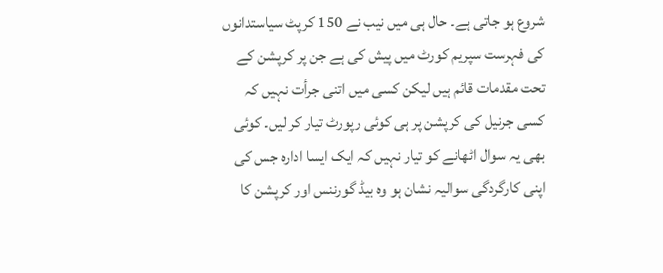شروع ہو جاتی ہے۔ حال ہی میں نیب نے 150 کرپٹ سیاستدانوں کی فہرست سپریم کورٹ میں پیش کی ہے جن پر کرپشن کے تحت مقدمات قائم ہیں لیکن کسی میں اتنی جرأت نہیں کہ کسی جرنیل کی کرپشن پر ہی کوئی رپورٹ تیار کر لیں۔ کوئی بھی یہ سوال اٹھانے کو تیار نہیں کہ ایک ایسا ادارہ جس کی اپنی کارگردگی سوالیہ نشان ہو وہ بیڈ گورننس اور کرپشن کا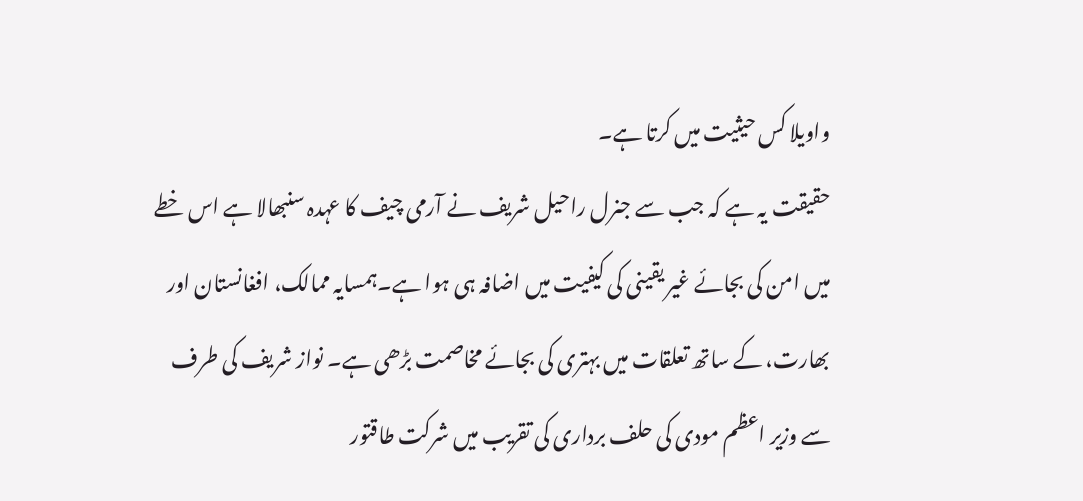واویلا کس حیثیت میں کرتا ہے۔
حقیقت یہ ہے کہ جب سے جنرل راحیل شریف نے آرمی چیف کا عہدہ سنبھالا ہے اس خطے میں امن کی بجائے غیر یقینی کی کیفیت میں اضافہ ہی ہوا ہے۔ہمسایہ ممالک، افغانستان اور بھارت، کے ساتھ تعلقات میں بہتری کی بجائے مخاصمت بڑھی ہے۔ نواز شریف کی طرف سے وزیر اعظم مودی کی حلف برداری کی تقریب میں شرکت طاقتور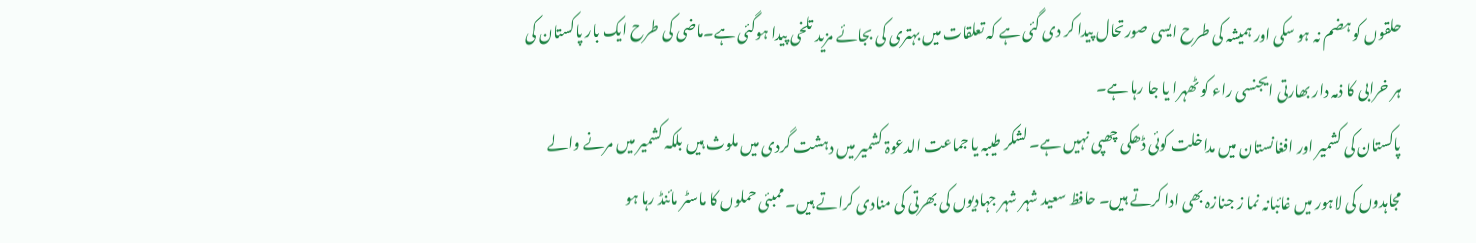حلقوں کو ہضم نہ ہو سکی اور ہمیشہ کی طرح ایسی صورتحال پیدا کر دی گئی ہے کہ تعلقات میں بہتری کی بجائے مزید تلخی پیدا ہوگئی ہے۔ماضی کی طرح ایک بار پاکستان کی ہر خرابی کا ذمہ دار بھارتی ایجنسی راء کو ٹھہرا یا جا رہا ہے۔
پاکستان کی کشمیر اور افغانستان میں مداخلت کوئی ڈھکی چھپی نہیں ہے۔ لشکر طیبہ یا جماعت الدعوۃ کشمیر میں دہشت گردی میں ملوث ہیں بلکہ کشمیر میں مرنے والے مجاہدوں کی لاہور میں غائبانہ نما ز جنازہ بھی ادا کرتے ہیں۔ حافظ سعید شہر شہر جہادیوں کی بھرتی کی منادی کراتے ہیں۔ ممبئی حملوں کا ماسٹر مائنڈ رہا ہو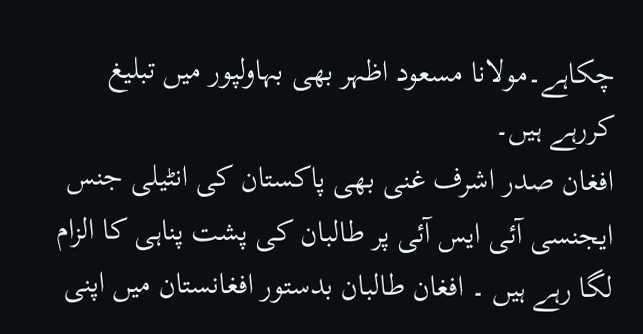چکاہے۔مولانا مسعود اظہر بھی بہاولپور میں تبلیغ کررہے ہیں۔
افغان صدر اشرف غنی بھی پاکستان کی انٹیلی جنس ایجنسی آئی ایس آئی پر طالبان کی پشت پناہی کا الزام لگا رہے ہیں ۔ افغان طالبان بدستور افغانستان میں اپنی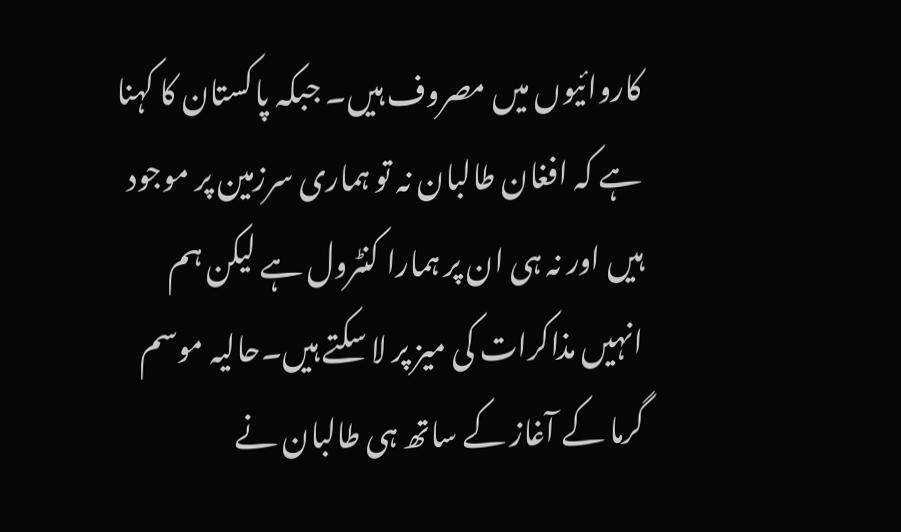کاروائیوں میں مصروف ہیں۔ جبکہ پاکستان کا کہنا ہے کہ افغان طالبان نہ تو ہماری سرزمین پر موجود ہیں اور نہ ہی ان پر ہمارا کنٹرول ہے لیکن ہم انہیں مذاکرات کی میز پر لا سکتے ہیں۔حالیہ موسم گرما کے آغاز کے ساتھ ہی طالبان نے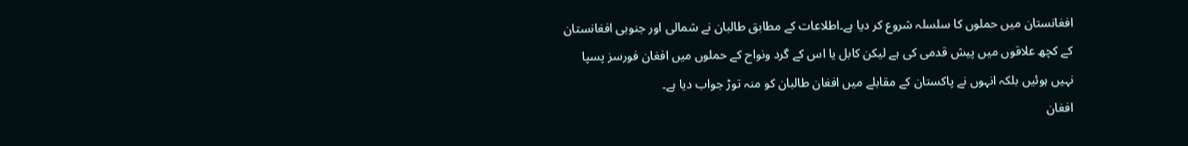افغانستان میں حملوں کا سلسلہ شروع کر دیا ہے۔اطلاعات کے مطابق طالبان نے شمالی اور جنوبی افغانستان کے کچھ علاقوں میں پیش قدمی کی ہے لیکن کابل یا اس کے گرد ونواح کے حملوں میں افغان فورسز پسپا نہیں ہوئیں بلکہ انہوں نے پاکستان کے مقابلے میں افغان طالبان کو منہ توڑ جواب دیا ہے۔
افغان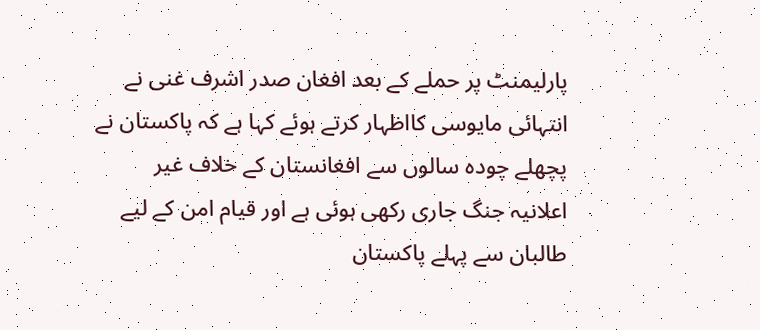پارلیمنٹ پر حملے کے بعد افغان صدر اشرف غنی نے انتہائی مایوسی کااظہار کرتے ہوئے کہا ہے کہ پاکستان نے پچھلے چودہ سالوں سے افغانستان کے خلاف غیر اعلانیہ جنگ جاری رکھی ہوئی ہے اور قیام امن کے لیے طالبان سے پہلے پاکستان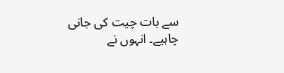سے بات چیت کی جانی چاہیے۔ انہوں نے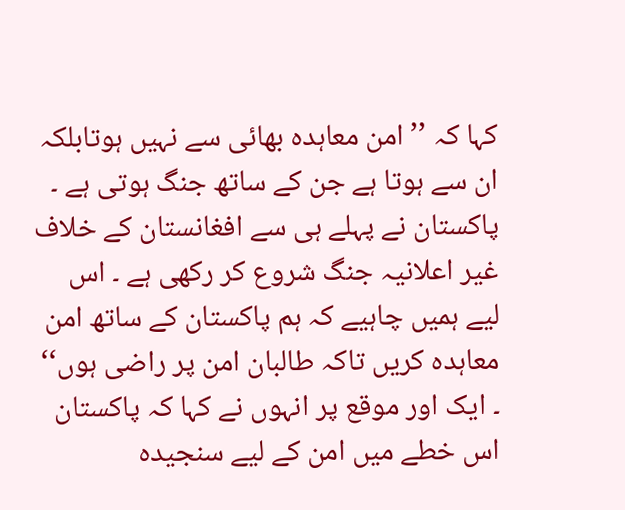کہا کہ ’’ امن معاہدہ بھائی سے نہیں ہوتابلکہ ان سے ہوتا ہے جن کے ساتھ جنگ ہوتی ہے ۔ پاکستان نے پہلے ہی سے افغانستان کے خلاف غیر اعلانیہ جنگ شروع کر رکھی ہے ۔ اس لیے ہمیں چاہیے کہ ہم پاکستان کے ساتھ امن معاہدہ کریں تاکہ طالبان امن پر راضی ہوں‘‘ ۔ ایک اور موقع پر انہوں نے کہا کہ پاکستان اس خطے میں امن کے لیے سنجیدہ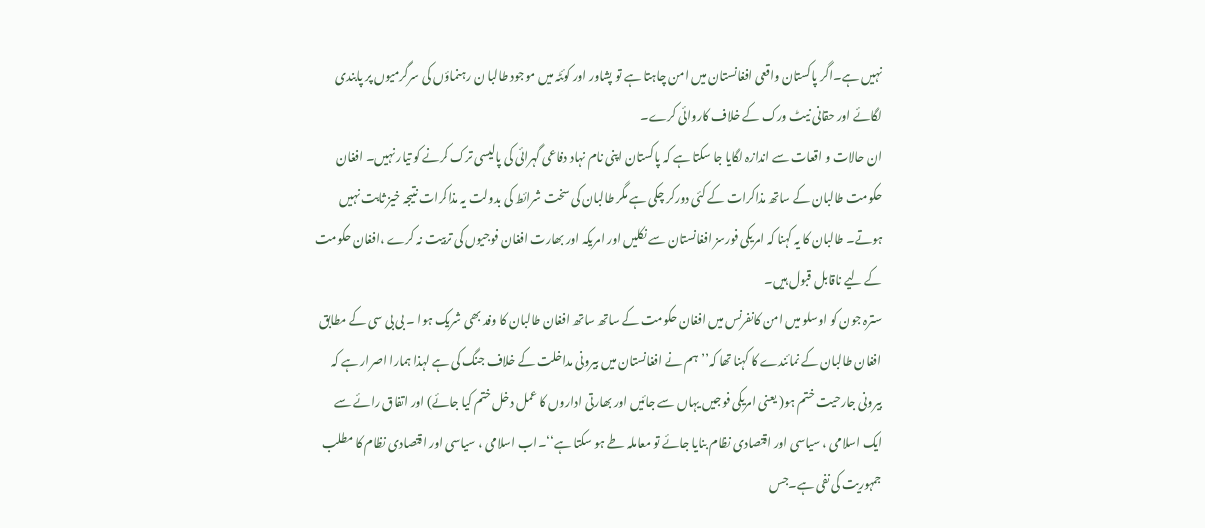نہیں ہے۔اگر پاکستان واقعی افغانستان میں امن چاہتا ہے تو پشاور اور کوئٹہ میں موجود طالبا ن رہنماؤں کی سرگرمیوں پر پابندی لگائے اور حقانی نیٹ ورک کے خلاف کاروائی کرے۔
ان حالات و اقعات سے اندازہ لگایا جا سکتا ہے کہ پاکستان اپنی نام نہاد دفاعی گہرائی کی پالیسی ترک کرنے کو تیار نہیں۔ افغان حکومت طالبان کے ساتھ مذاکرات کے کئی دورکر چکی ہے مگر طالبان کی سخت شرائط کی بدولت یہ مذاکرات نتیجہ خیز ثابت نہیں ہوتے۔ طالبان کا یہ کہنا کہ امریکی فورسز افغانستان سے نکلیں اور امریکہ اور بھارت افغان فوجیوں کی تربیت نہ کرے ،افغان حکومت کے لیے ناقابل قبول ہیں۔
سترہ جون کو اوسلو میں امن کانفرنس میں افغان حکومت کے ساتھ ساتھ افغان طالبان کا وفد بھی شریک ہوا ۔ بی بی سی کے مطابق افغان طالبان کے نمائندے کا کہنا تھا کہ’’ ہم نے افغانستان میں بیرونی مداخلت کے خلاف جنگ کی ہے لہذا ہمارا اصرار ہے کہ بیرونی جارحیت ختم ہو( یعنی امریکی فوجیں یہاں سے جائیں اور بھارتی اداروں کا عمل دخل ختم کیا جائے) اور اتفاق رائے سے ایک اسلامی ، سیاسی اور اقتصادی نظام بنایا جائے تو معاملہ طے ہو سکتا ہے‘‘۔اب اسلامی ، سیاسی اور اقتصادی نظام کا مطلب جمہوریت کی نفی ہے۔جس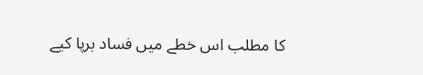کا مطلب اس خطے میں فساد برپا کیے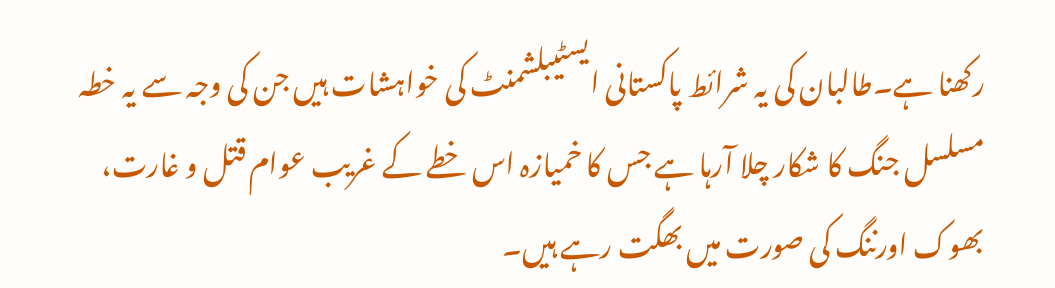رکھنا ہے۔طالبان کی یہ شرائط پاکستانی ایسٹیبلشمنٹ کی خواہشات ہیں جن کی وجہ سے یہ خطہ مسلسل جنگ کا شکار چلا آرہا ہے جس کا خمیازہ اس خطے کے غریب عوام قتل و غارت، بھوک اورننگ کی صورت میں بھگت رہے ہیں۔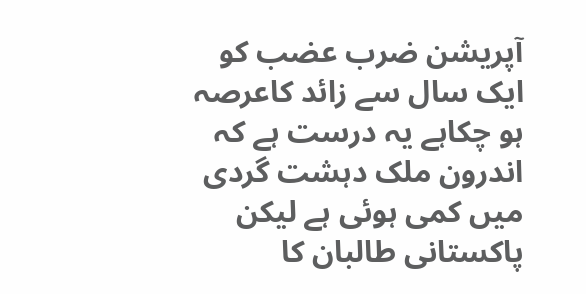آپریشن ضرب عضب کو ایک سال سے زائد کاعرصہ ہو چکاہے یہ درست ہے کہ اندرون ملک دہشت گردی میں کمی ہوئی ہے لیکن پاکستانی طالبان کا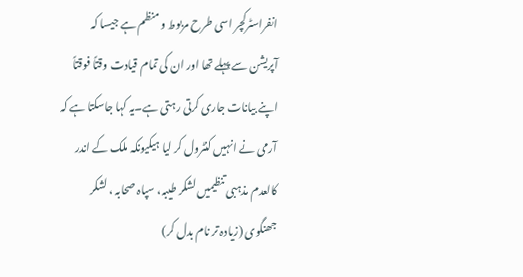انفراسٹرکچر اسی طرح مربوط و منظم ہے جیسا کہ آپریشن سے پہلے تھا اور ان کی تمام قیادت وقتاً فوقتاً اپنے بیانات جاری کرتی رہتی ہے۔یہ کہا جاسکتا ہے کہ آرمی نے انہیں کنٹرول کر لیا ہیکیونکہ ملک کے اندر کالعدم مذہبی تنظیمیں لشکر طیبہ، سپاہ صحابہ ، لشکر جھنگوی (زیادہ تر نام بدل کر)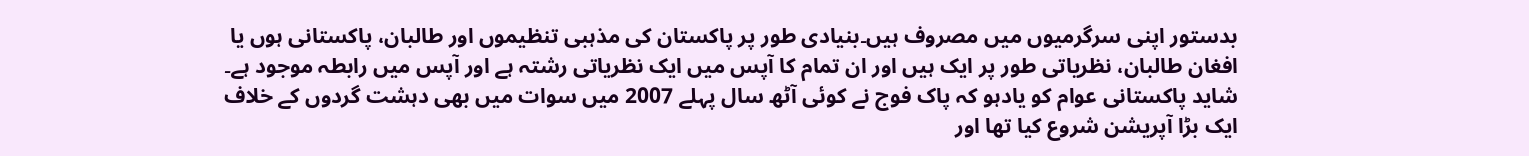بدستور اپنی سرگرمیوں میں مصروف ہیں۔بنیادی طور پر پاکستان کی مذہبی تنظیموں اور طالبان، پاکستانی ہوں یا افغان طالبان، نظریاتی طور پر ایک ہیں اور ان تمام کا آپس میں ایک نظریاتی رشتہ ہے اور آپس میں رابطہ موجود ہے۔
شاید پاکستانی عوام کو یادہو کہ پاک فوج نے کوئی آٹھ سال پہلے 2007 میں سوات میں بھی دہشت گردوں کے خلاف ایک بڑا آپریشن شروع کیا تھا اور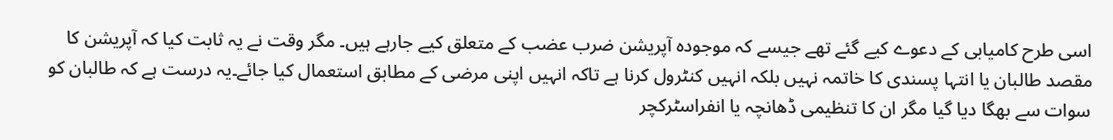اسی طرح کامیابی کے دعوے کیے گئے تھے جیسے کہ موجودہ آپریشن ضرب عضب کے متعلق کیے جارہے ہیں۔ مگر وقت نے یہ ثابت کیا کہ آپریشن کا مقصد طالبان یا انتہا پسندی کا خاتمہ نہیں بلکہ انہیں کنٹرول کرنا ہے تاکہ انہیں اپنی مرضی کے مطابق استعمال کیا جائے۔یہ درست ہے کہ طالبان کو سوات سے بھگا دیا گیا مگر ان کا تنظیمی ڈھانچہ یا انفراسٹرکچر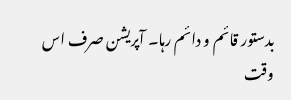بدستور قائم و دائم رہا۔ آپریشن صرف اس وقت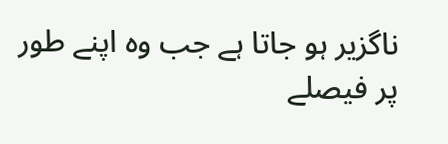ناگزیر ہو جاتا ہے جب وہ اپنے طور پر فیصلے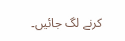کرنے لگ جائیں۔